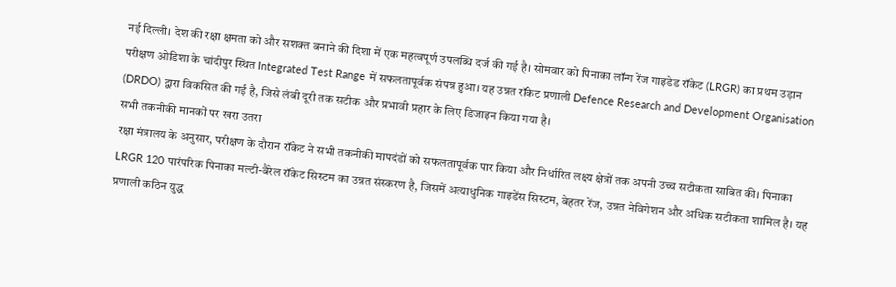नई दिल्ली। देश की रक्षा क्षमता को और सशक्त बनाने की दिशा में एक महत्वपूर्ण उपलब्धि दर्ज की गई है। सोमवार को पिनाका लॉन्ग रेंज गाइडेड रॉकेट (LRGR) का प्रथम उड़ान परीक्षण ओडिशा के चांदीपुर स्थित Integrated Test Range में सफलतापूर्वक संपन्न हुआ। यह उन्नत रॉकेट प्रणाली Defence Research and Development Organisation (DRDO) द्वारा विकसित की गई है, जिसे लंबी दूरी तक सटीक और प्रभावी प्रहार के लिए डिजाइन किया गया है।
सभी तकनीकी मानकों पर खरा उतरा
रक्षा मंत्रालय के अनुसार, परीक्षण के दौरान रॉकेट ने सभी तकनीकी मापदंडों को सफलतापूर्वक पार किया और निर्धारित लक्ष्य क्षेत्रों तक अपनी उच्च सटीकता साबित की। पिनाका LRGR 120 पारंपरिक पिनाका मल्टी-बैरेल रॉकेट सिस्टम का उन्नत संस्करण है, जिसमें अत्याधुनिक गाइडेंस सिस्टम, बेहतर रेंज, उन्नत नेविगेशन और अधिक सटीकता शामिल है। यह प्रणाली कठिन युद्ध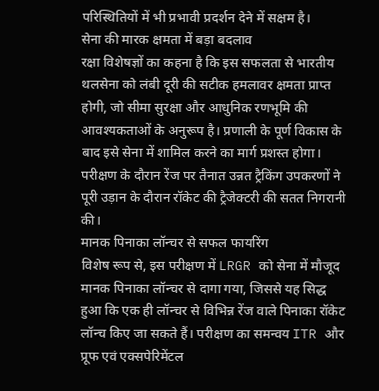परिस्थितियों में भी प्रभावी प्रदर्शन देने में सक्षम है।
सेना की मारक क्षमता में बड़ा बदलाव
रक्षा विशेषज्ञों का कहना है कि इस सफलता से भारतीय थलसेना को लंबी दूरी की सटीक हमलावर क्षमता प्राप्त होगी, जो सीमा सुरक्षा और आधुनिक रणभूमि की आवश्यकताओं के अनुरूप है। प्रणाली के पूर्ण विकास के बाद इसे सेना में शामिल करने का मार्ग प्रशस्त होगा। परीक्षण के दौरान रेंज पर तैनात उन्नत ट्रैकिंग उपकरणों ने पूरी उड़ान के दौरान रॉकेट की ट्रैजेक्टरी की सतत निगरानी की।
मानक पिनाका लॉन्चर से सफल फायरिंग
विशेष रूप से, इस परीक्षण में LRGR को सेना में मौजूद मानक पिनाका लॉन्चर से दागा गया, जिससे यह सिद्ध हुआ कि एक ही लॉन्चर से विभिन्न रेंज वाले पिनाका रॉकेट लॉन्च किए जा सकते हैं। परीक्षण का समन्वय ITR और प्रूफ एवं एक्सपेरिमेंटल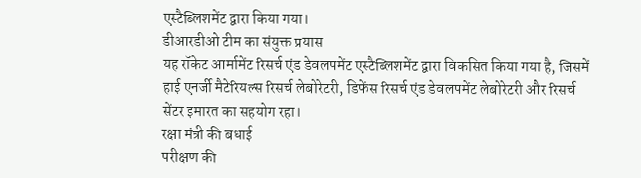एस्टैब्लिशमेंट द्वारा किया गया।
डीआरडीओ टीम का संयुक्त प्रयास
यह रॉकेट आर्मामेंट रिसर्च एंड डेवलपमेंट एस्टैब्लिशमेंट द्वारा विकसित किया गया है, जिसमें हाई एनर्जी मैटेरियल्स रिसर्च लेबोरेटरी, डिफेंस रिसर्च एंड डेवलपमेंट लेबोरेटरी और रिसर्च सेंटर इमारत का सहयोग रहा।
रक्षा मंत्री की बधाई
परीक्षण की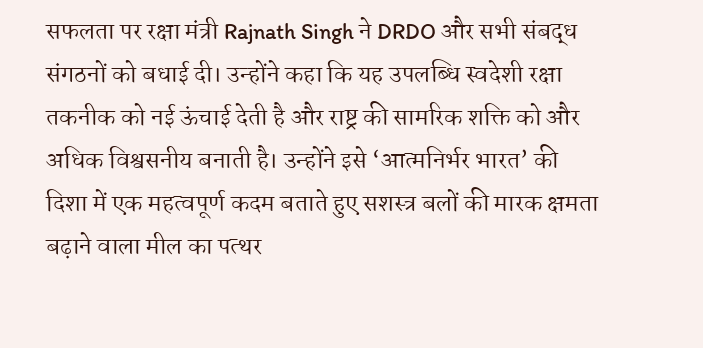सफलता पर रक्षा मंत्री Rajnath Singh ने DRDO और सभी संबद्ध संगठनों को बधाई दी। उन्होंने कहा कि यह उपलब्धि स्वदेशी रक्षा तकनीक को नई ऊंचाई देती है और राष्ट्र की सामरिक शक्ति को और अधिक विश्वसनीय बनाती है। उन्होंने इसे ‘आत्मनिर्भर भारत’ की दिशा में एक महत्वपूर्ण कदम बताते हुए सशस्त्र बलों की मारक क्षमता बढ़ाने वाला मील का पत्थर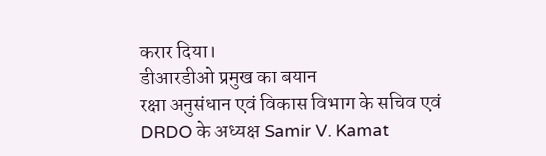करार दिया।
डीआरडीओ प्रमुख का बयान
रक्षा अनुसंधान एवं विकास विभाग के सचिव एवं DRDO के अध्यक्ष Samir V. Kamat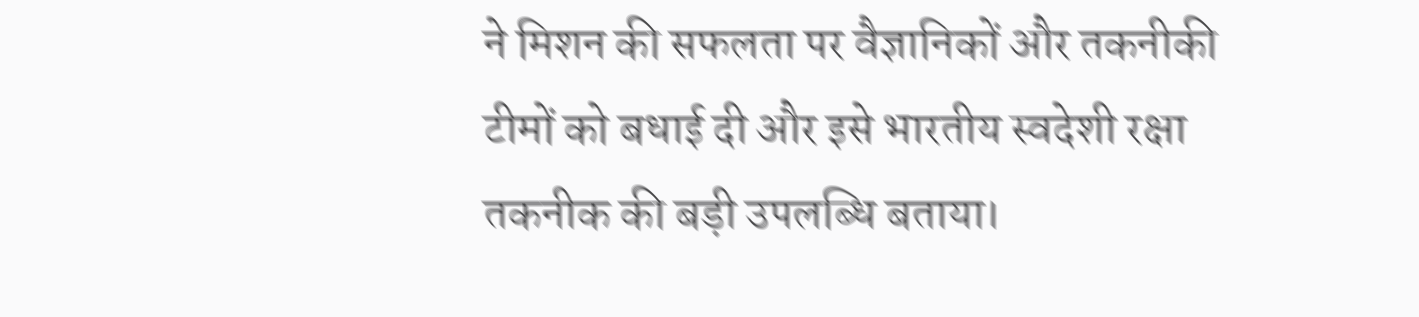ने मिशन की सफलता पर वैज्ञानिकों और तकनीकी टीमों को बधाई दी और इसे भारतीय स्वदेशी रक्षा तकनीक की बड़ी उपलब्धि बताया।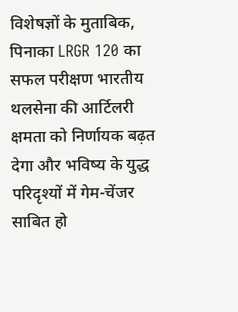विशेषज्ञों के मुताबिक, पिनाका LRGR 120 का सफल परीक्षण भारतीय थलसेना की आर्टिलरी क्षमता को निर्णायक बढ़त देगा और भविष्य के युद्ध परिदृश्यों में गेम-चेंजर साबित हो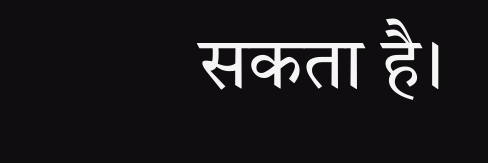सकता है।